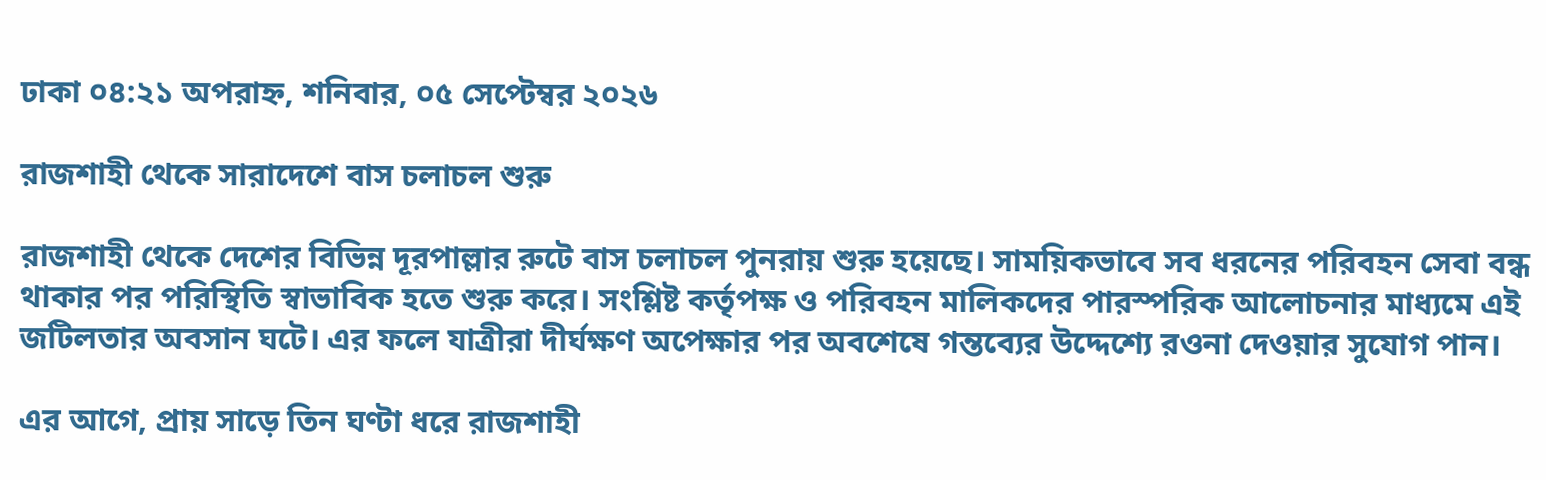ঢাকা ০৪:২১ অপরাহ্ন, শনিবার, ০৫ সেপ্টেম্বর ২০২৬

রাজশাহী থেকে সারাদেশে বাস চলাচল শুরু

রাজশাহী থেকে দেশের বিভিন্ন দূরপাল্লার রুটে বাস চলাচল পুনরায় শুরু হয়েছে। সাময়িকভাবে সব ধরনের পরিবহন সেবা বন্ধ থাকার পর পরিস্থিতি স্বাভাবিক হতে শুরু করে। সংশ্লিষ্ট কর্তৃপক্ষ ও পরিবহন মালিকদের পারস্পরিক আলোচনার মাধ্যমে এই জটিলতার অবসান ঘটে। এর ফলে যাত্রীরা দীর্ঘক্ষণ অপেক্ষার পর অবশেষে গন্তব্যের উদ্দেশ্যে রওনা দেওয়ার সুযোগ পান।

এর আগে, প্রায় সাড়ে তিন ঘণ্টা ধরে রাজশাহী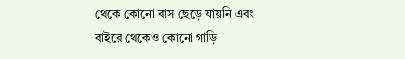থেকে কোনো বাস ছেড়ে যায়নি এবং বাইরে থেকেও কোনো গাড়ি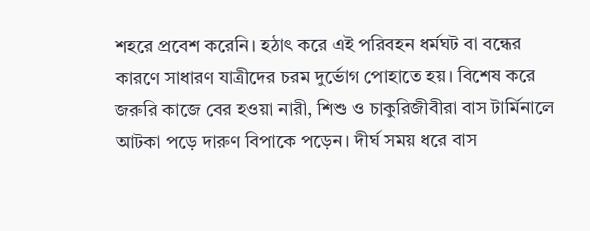শহরে প্রবেশ করেনি। হঠাৎ করে এই পরিবহন ধর্মঘট বা বন্ধের কারণে সাধারণ যাত্রীদের চরম দুর্ভোগ পোহাতে হয়। বিশেষ করে জরুরি কাজে বের হওয়া নারী, শিশু ও চাকুরিজীবীরা বাস টার্মিনালে আটকা পড়ে দারুণ বিপাকে পড়েন। দীর্ঘ সময় ধরে বাস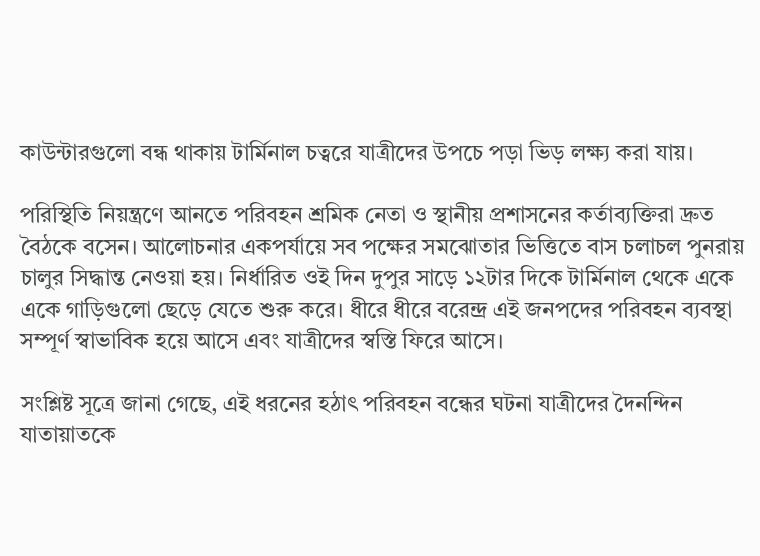কাউন্টারগুলো বন্ধ থাকায় টার্মিনাল চত্বরে যাত্রীদের উপচে পড়া ভিড় লক্ষ্য করা যায়।

পরিস্থিতি নিয়ন্ত্রণে আনতে পরিবহন শ্রমিক নেতা ও স্থানীয় প্রশাসনের কর্তাব্যক্তিরা দ্রুত বৈঠকে বসেন। আলোচনার একপর্যায়ে সব পক্ষের সমঝোতার ভিত্তিতে বাস চলাচল পুনরায় চালুর সিদ্ধান্ত নেওয়া হয়। নির্ধারিত ওই দিন দুপুর সাড়ে ১২টার দিকে টার্মিনাল থেকে একে একে গাড়িগুলো ছেড়ে যেতে শুরু করে। ধীরে ধীরে বরেন্দ্র এই জনপদের পরিবহন ব্যবস্থা সম্পূর্ণ স্বাভাবিক হয়ে আসে এবং যাত্রীদের স্বস্তি ফিরে আসে।

সংশ্লিষ্ট সূত্রে জানা গেছে, এই ধরনের হঠাৎ পরিবহন বন্ধের ঘটনা যাত্রীদের দৈনন্দিন যাতায়াতকে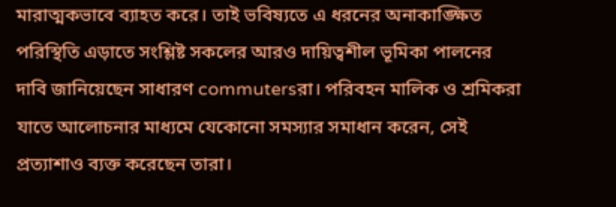মারাত্মকভাবে ব্যাহত করে। তাই ভবিষ্যতে এ ধরনের অনাকাঙ্ক্ষিত পরিস্থিতি এড়াতে সংশ্লিষ্ট সকলের আরও দায়িত্বশীল ভূমিকা পালনের দাবি জানিয়েছেন সাধারণ commutersরা। পরিবহন মালিক ও শ্রমিকরা যাতে আলোচনার মাধ্যমে যেকোনো সমস্যার সমাধান করেন, সেই প্রত্যাশাও ব্যক্ত করেছেন তারা।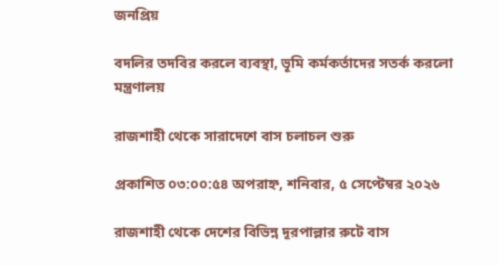জনপ্রিয়

বদলির তদবির করলে ব্যবস্থা, ভূমি কর্মকর্তাদের সতর্ক করলো মন্ত্রণালয়

রাজশাহী থেকে সারাদেশে বাস চলাচল শুরু

প্রকাশিত ০৩:০০:৫৪ অপরাহ্ন, শনিবার, ৫ সেপ্টেম্বর ২০২৬

রাজশাহী থেকে দেশের বিভিন্ন দূরপাল্লার রুটে বাস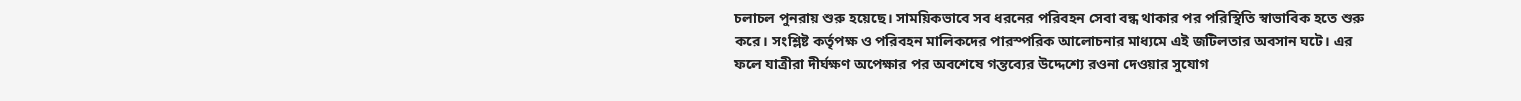চলাচল পুনরায় শুরু হয়েছে। সাময়িকভাবে সব ধরনের পরিবহন সেবা বন্ধ থাকার পর পরিস্থিতি স্বাভাবিক হতে শুরু করে। সংশ্লিষ্ট কর্তৃপক্ষ ও পরিবহন মালিকদের পারস্পরিক আলোচনার মাধ্যমে এই জটিলতার অবসান ঘটে। এর ফলে যাত্রীরা দীর্ঘক্ষণ অপেক্ষার পর অবশেষে গন্তব্যের উদ্দেশ্যে রওনা দেওয়ার সুযোগ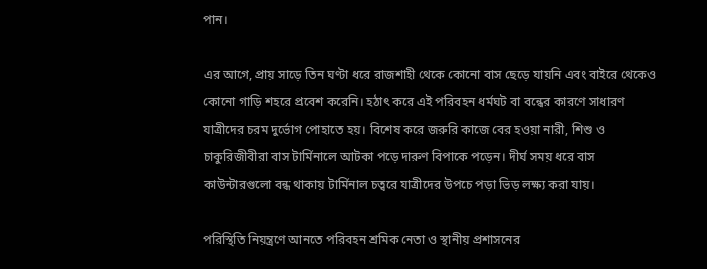পান।

এর আগে, প্রায় সাড়ে তিন ঘণ্টা ধরে রাজশাহী থেকে কোনো বাস ছেড়ে যায়নি এবং বাইরে থেকেও কোনো গাড়ি শহরে প্রবেশ করেনি। হঠাৎ করে এই পরিবহন ধর্মঘট বা বন্ধের কারণে সাধারণ যাত্রীদের চরম দুর্ভোগ পোহাতে হয়। বিশেষ করে জরুরি কাজে বের হওয়া নারী, শিশু ও চাকুরিজীবীরা বাস টার্মিনালে আটকা পড়ে দারুণ বিপাকে পড়েন। দীর্ঘ সময় ধরে বাস কাউন্টারগুলো বন্ধ থাকায় টার্মিনাল চত্বরে যাত্রীদের উপচে পড়া ভিড় লক্ষ্য করা যায়।

পরিস্থিতি নিয়ন্ত্রণে আনতে পরিবহন শ্রমিক নেতা ও স্থানীয় প্রশাসনের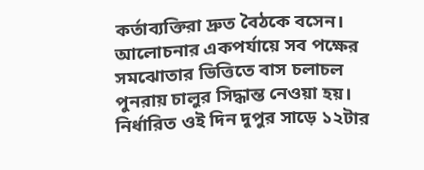কর্তাব্যক্তিরা দ্রুত বৈঠকে বসেন। আলোচনার একপর্যায়ে সব পক্ষের সমঝোতার ভিত্তিতে বাস চলাচল পুনরায় চালুর সিদ্ধান্ত নেওয়া হয়। নির্ধারিত ওই দিন দুপুর সাড়ে ১২টার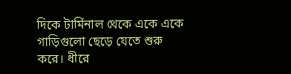দিকে টার্মিনাল থেকে একে একে গাড়িগুলো ছেড়ে যেতে শুরু করে। ধীরে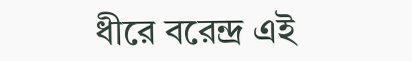ধীরে বরেন্দ্র এই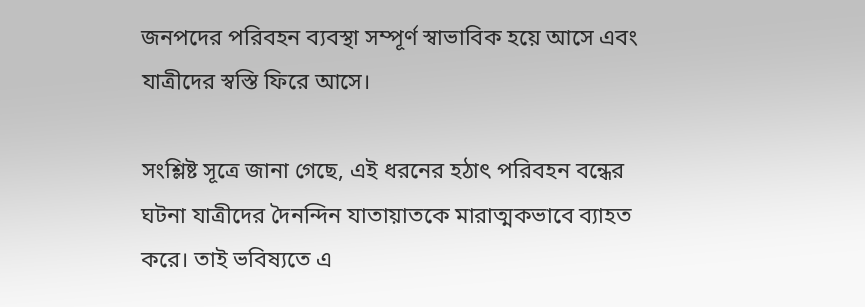জনপদের পরিবহন ব্যবস্থা সম্পূর্ণ স্বাভাবিক হয়ে আসে এবং যাত্রীদের স্বস্তি ফিরে আসে।

সংশ্লিষ্ট সূত্রে জানা গেছে, এই ধরনের হঠাৎ পরিবহন বন্ধের ঘটনা যাত্রীদের দৈনন্দিন যাতায়াতকে মারাত্মকভাবে ব্যাহত করে। তাই ভবিষ্যতে এ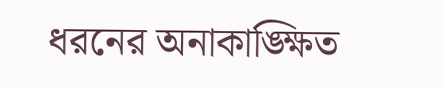ধরনের অনাকাঙ্ক্ষিত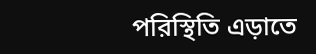পরিস্থিতি এড়াতে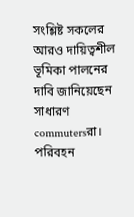সংশ্লিষ্ট সকলের আরও দায়িত্বশীল ভূমিকা পালনের দাবি জানিয়েছেন সাধারণ commutersরা। পরিবহন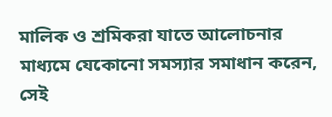মালিক ও শ্রমিকরা যাতে আলোচনার মাধ্যমে যেকোনো সমস্যার সমাধান করেন, সেই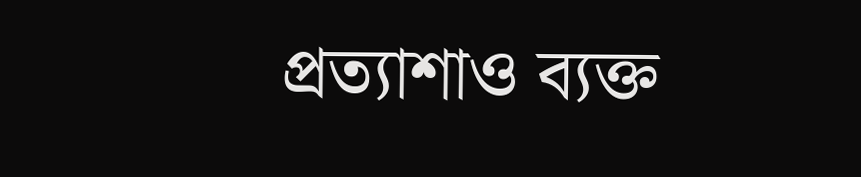প্রত্যাশাও ব্যক্ত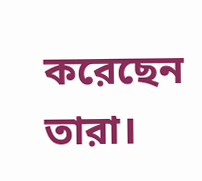করেছেন তারা।